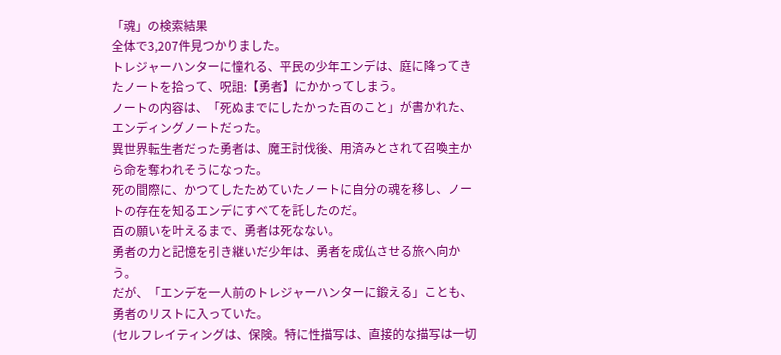「魂」の検索結果
全体で3,207件見つかりました。
トレジャーハンターに憧れる、平民の少年エンデは、庭に降ってきたノートを拾って、呪詛:【勇者】にかかってしまう。
ノートの内容は、「死ぬまでにしたかった百のこと」が書かれた、エンディングノートだった。
異世界転生者だった勇者は、魔王討伐後、用済みとされて召喚主から命を奪われそうになった。
死の間際に、かつてしたためていたノートに自分の魂を移し、ノートの存在を知るエンデにすべてを託したのだ。
百の願いを叶えるまで、勇者は死なない。
勇者の力と記憶を引き継いだ少年は、勇者を成仏させる旅へ向かう。
だが、「エンデを一人前のトレジャーハンターに鍛える」ことも、勇者のリストに入っていた。
(セルフレイティングは、保険。特に性描写は、直接的な描写は一切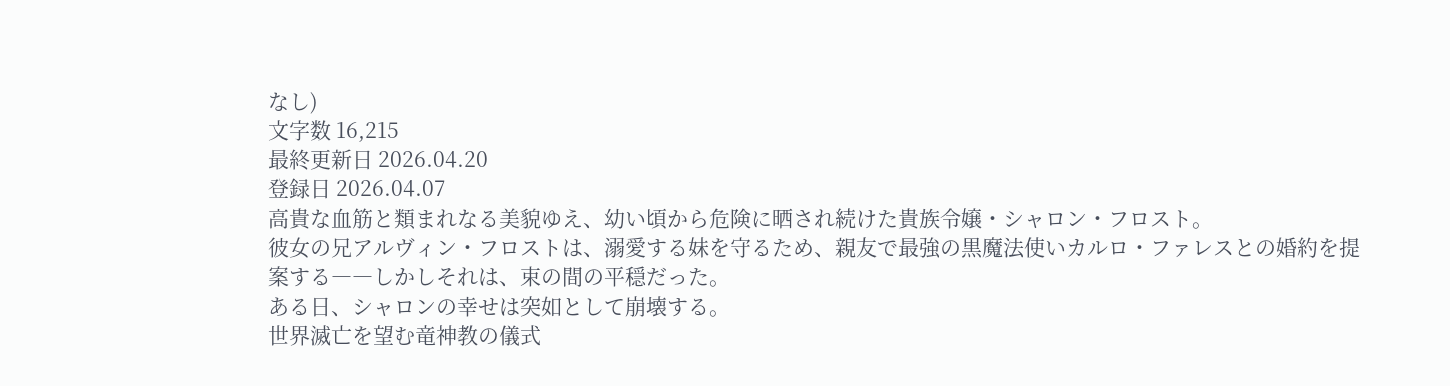なし)
文字数 16,215
最終更新日 2026.04.20
登録日 2026.04.07
高貴な血筋と類まれなる美貌ゆえ、幼い頃から危険に晒され続けた貴族令嬢・シャロン・フロスト。
彼女の兄アルヴィン・フロストは、溺愛する妹を守るため、親友で最強の黒魔法使いカルロ・ファレスとの婚約を提案する――しかしそれは、束の間の平穏だった。
ある日、シャロンの幸せは突如として崩壊する。
世界滅亡を望む竜神教の儀式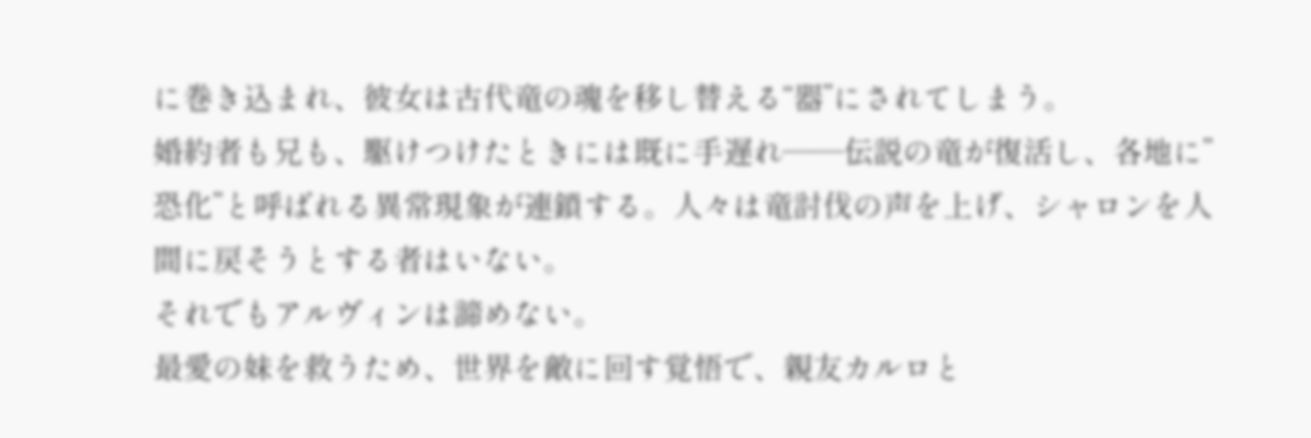に巻き込まれ、彼女は古代竜の魂を移し替える“器”にされてしまう。
婚約者も兄も、駆けつけたときには既に手遅れ――伝説の竜が復活し、各地に”恐化”と呼ばれる異常現象が連鎖する。人々は竜討伐の声を上げ、シャロンを人間に戻そうとする者はいない。
それでもアルヴィンは諦めない。
最愛の妹を救うため、世界を敵に回す覚悟で、親友カルロと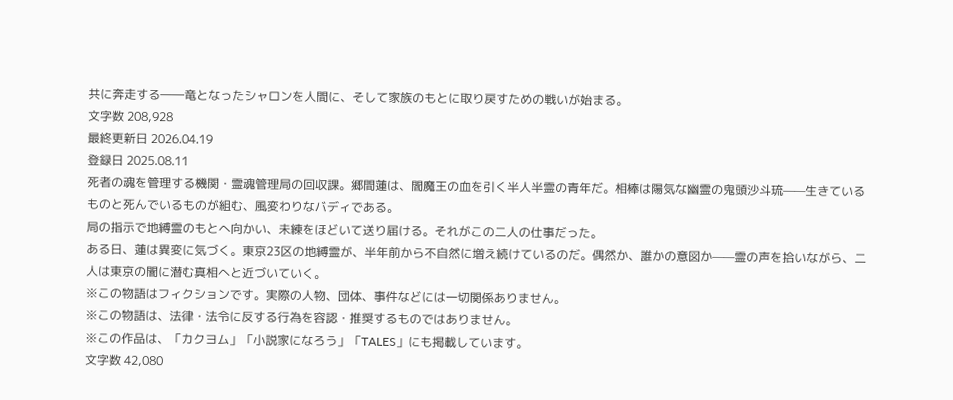共に奔走する――竜となったシャロンを人間に、そして家族のもとに取り戻すための戦いが始まる。
文字数 208,928
最終更新日 2026.04.19
登録日 2025.08.11
死者の魂を管理する機関・霊魂管理局の回収課。郷間蓮は、閻魔王の血を引く半人半霊の青年だ。相棒は陽気な幽霊の鬼頭沙斗琉——生きているものと死んでいるものが組む、風変わりなバディである。
局の指示で地縛霊のもとへ向かい、未練をほどいて送り届ける。それがこの二人の仕事だった。
ある日、蓮は異変に気づく。東京23区の地縛霊が、半年前から不自然に増え続けているのだ。偶然か、誰かの意図か——霊の声を拾いながら、二人は東京の闇に潜む真相へと近づいていく。
※この物語はフィクションです。実際の人物、団体、事件などには一切関係ありません。
※この物語は、法律・法令に反する行為を容認・推奨するものではありません。
※この作品は、「カクヨム」「小説家になろう」「TALES」にも掲載しています。
文字数 42,080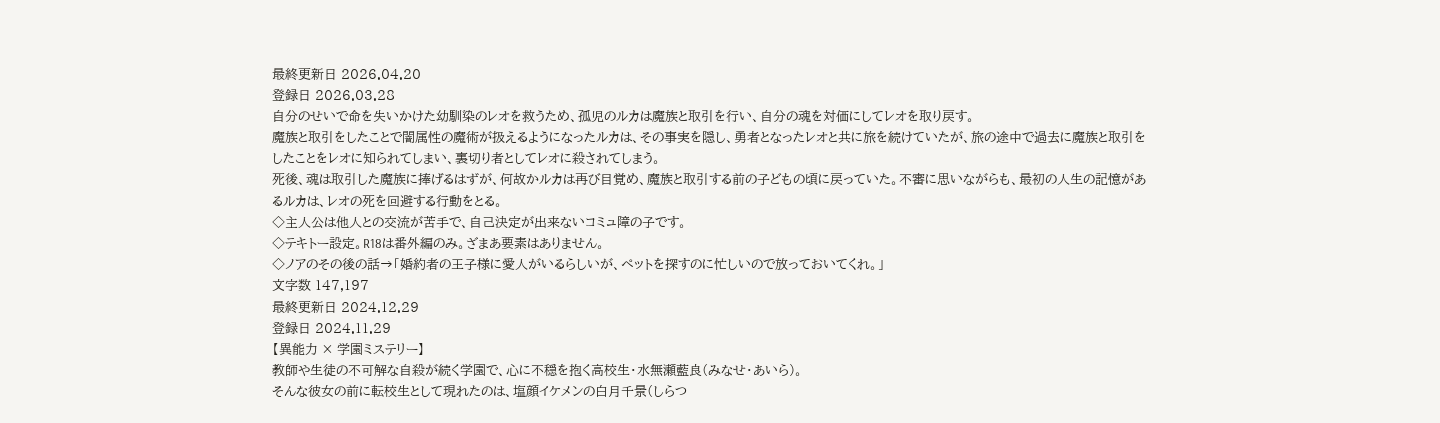最終更新日 2026.04.20
登録日 2026.03.28
自分のせいで命を失いかけた幼馴染のレオを救うため、孤児のルカは魔族と取引を行い、自分の魂を対価にしてレオを取り戻す。
魔族と取引をしたことで闇属性の魔術が扱えるようになったルカは、その事実を隠し、勇者となったレオと共に旅を続けていたが、旅の途中で過去に魔族と取引をしたことをレオに知られてしまい、裏切り者としてレオに殺されてしまう。
死後、魂は取引した魔族に捧げるはずが、何故かルカは再び目覚め、魔族と取引する前の子どもの頃に戻っていた。不審に思いながらも、最初の人生の記憶があるルカは、レオの死を回避する行動をとる。
◇主人公は他人との交流が苦手で、自己決定が出来ないコミュ障の子です。
◇テキトー設定。R18は番外編のみ。ざまあ要素はありません。
◇ノアのその後の話→「婚約者の王子様に愛人がいるらしいが、ペットを探すのに忙しいので放っておいてくれ。」
文字数 147,197
最終更新日 2024.12.29
登録日 2024.11.29
【異能力 × 学園ミステリー】
教師や生徒の不可解な自殺が続く学園で、心に不穏を抱く高校生・水無瀬藍良(みなせ・あいら)。
そんな彼女の前に転校生として現れたのは、塩顔イケメンの白月千景(しらつ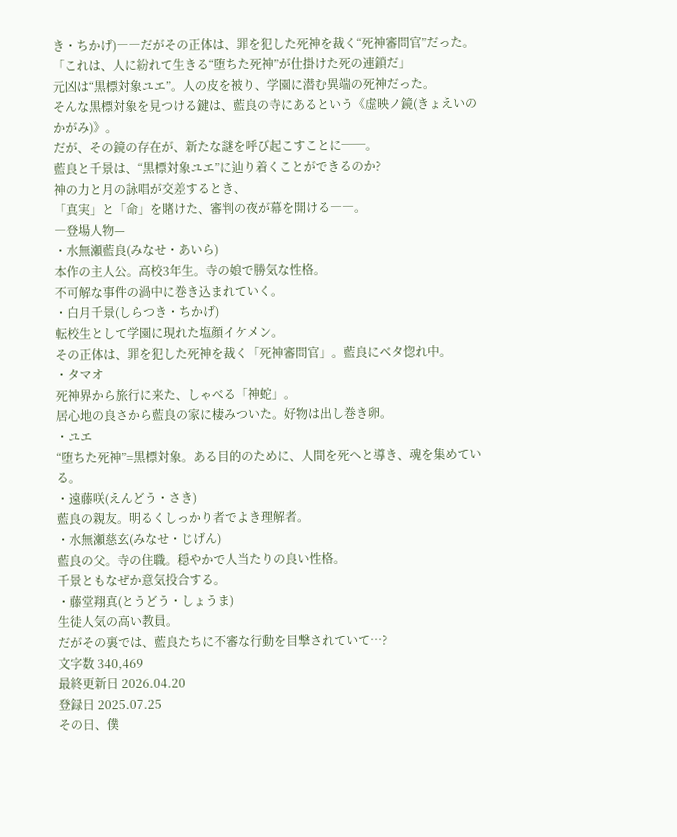き・ちかげ)――だがその正体は、罪を犯した死神を裁く“死神審問官”だった。
「これは、人に紛れて生きる“堕ちた死神”が仕掛けた死の連鎖だ」
元凶は“黒標対象ユエ”。人の皮を被り、学園に潜む異端の死神だった。
そんな黒標対象を見つける鍵は、藍良の寺にあるという《虚映ノ鏡(きょえいのかがみ)》。
だが、その鏡の存在が、新たな謎を呼び起こすことに──。
藍良と千景は、“黒標対象ユエ”に辿り着くことができるのか?
神の力と月の詠唱が交差するとき、
「真実」と「命」を賭けた、審判の夜が幕を開ける――。
―登場人物—
・水無瀬藍良(みなせ・あいら)
本作の主人公。高校3年生。寺の娘で勝気な性格。
不可解な事件の渦中に巻き込まれていく。
・白月千景(しらつき・ちかげ)
転校生として学園に現れた塩顔イケメン。
その正体は、罪を犯した死神を裁く「死神審問官」。藍良にベタ惚れ中。
・タマオ
死神界から旅行に来た、しゃべる「神蛇」。
居心地の良さから藍良の家に棲みついた。好物は出し巻き卵。
・ユエ
“堕ちた死神”=黒標対象。ある目的のために、人間を死へと導き、魂を集めている。
・遠藤咲(えんどう・さき)
藍良の親友。明るくしっかり者でよき理解者。
・水無瀬慈玄(みなせ・じげん)
藍良の父。寺の住職。穏やかで人当たりの良い性格。
千景ともなぜか意気投合する。
・藤堂翔真(とうどう・しょうま)
生徒人気の高い教員。
だがその裏では、藍良たちに不審な行動を目撃されていて…?
文字数 340,469
最終更新日 2026.04.20
登録日 2025.07.25
その日、僕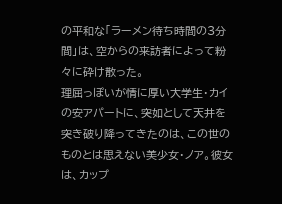の平和な「ラーメン待ち時間の3分間」は、空からの来訪者によって粉々に砕け散った。
理屈っぽいが情に厚い大学生・カイの安アパートに、突如として天井を突き破り降ってきたのは、この世のものとは思えない美少女・ノア。彼女は、カップ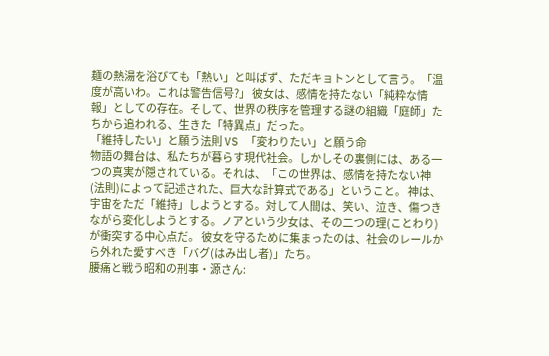麺の熱湯を浴びても「熱い」と叫ばず、ただキョトンとして言う。「温度が高いわ。これは警告信号?」 彼女は、感情を持たない「純粋な情報」としての存在。そして、世界の秩序を管理する謎の組織「庭師」たちから追われる、生きた「特異点」だった。
「維持したい」と願う法則 VS 「変わりたい」と願う命
物語の舞台は、私たちが暮らす現代社会。しかしその裏側には、ある一つの真実が隠されている。それは、「この世界は、感情を持たない神(法則)によって記述された、巨大な計算式である」ということ。 神は、宇宙をただ「維持」しようとする。対して人間は、笑い、泣き、傷つきながら変化しようとする。ノアという少女は、その二つの理(ことわり)が衝突する中心点だ。 彼女を守るために集まったのは、社会のレールから外れた愛すべき「バグ(はみ出し者)」たち。
腰痛と戦う昭和の刑事・源さん: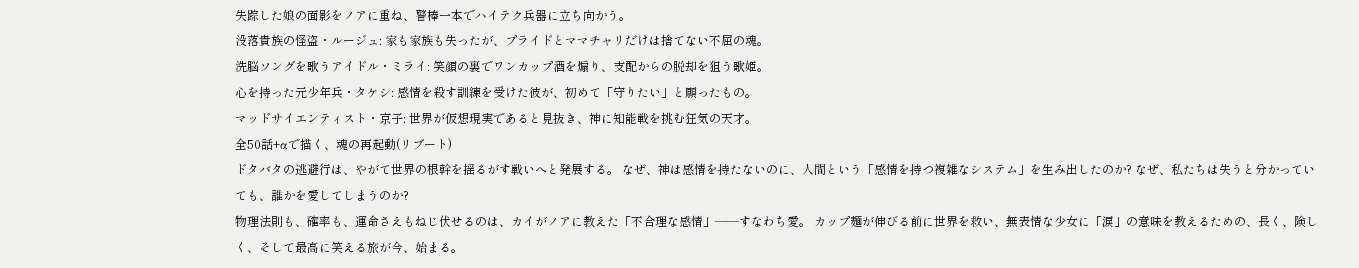失踪した娘の面影をノアに重ね、警棒一本でハイテク兵器に立ち向かう。
没落貴族の怪盗・ルージュ: 家も家族も失ったが、プライドとママチャリだけは捨てない不屈の魂。
洗脳ソングを歌うアイドル・ミライ: 笑顔の裏でワンカップ酒を煽り、支配からの脱却を狙う歌姫。
心を持った元少年兵・タケシ: 感情を殺す訓練を受けた彼が、初めて「守りたい」と願ったもの。
マッドサイエンティスト・京子: 世界が仮想現実であると見抜き、神に知能戦を挑む狂気の天才。
全50話+αで描く、魂の再起動(リブート)
ドタバタの逃避行は、やがて世界の根幹を揺るがす戦いへと発展する。 なぜ、神は感情を持たないのに、人間という「感情を持つ複雑なシステム」を生み出したのか? なぜ、私たちは失うと分かっていても、誰かを愛してしまうのか?
物理法則も、確率も、運命さえもねじ伏せるのは、カイがノアに教えた「不合理な感情」――すなわち愛。 カップ麺が伸びる前に世界を救い、無表情な少女に「涙」の意味を教えるための、長く、険しく、そして最高に笑える旅が今、始まる。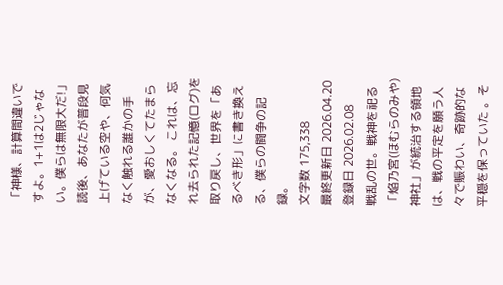「神様、計算間違いですよ。1+1は2じゃない。僕らは無限大だ!」
読後、あなたが普段見上げている空や、何気なく触れる誰かの手が、愛おしくてたまらなくなる。 これは、忘れ去られた記憶(ログ)を取り戻し、世界を「あるべき形」に書き換える、僕らの闘争の記録。
文字数 175,338
最終更新日 2026.04.20
登録日 2026.02.08
戦乱の世。戦神を祀る「焔乃宮(ほむらのみや)神社」が統治する領地は、戦の平定を願う人々で賑わい、奇跡的な平穏を保っていた 。そ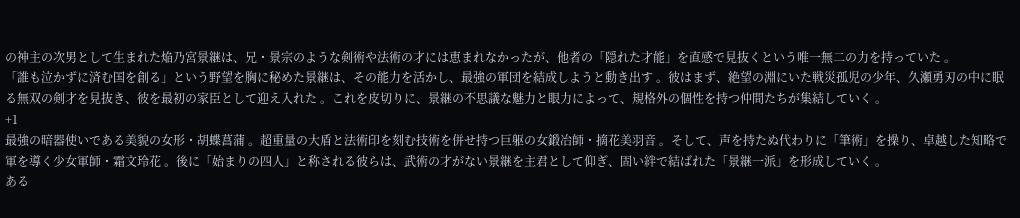の神主の次男として生まれた焔乃宮景継は、兄・景宗のような剣術や法術の才には恵まれなかったが、他者の「隠れた才能」を直感で見抜くという唯一無二の力を持っていた 。
「誰も泣かずに済む国を創る」という野望を胸に秘めた景継は、その能力を活かし、最強の軍団を結成しようと動き出す 。彼はまず、絶望の淵にいた戦災孤児の少年、久瀬勇刃の中に眠る無双の剣才を見抜き、彼を最初の家臣として迎え入れた 。これを皮切りに、景継の不思議な魅力と眼力によって、規格外の個性を持つ仲間たちが集結していく 。
+1
最強の暗器使いである美貌の女形・胡蝶菖蒲 。超重量の大盾と法術印を刻む技術を併せ持つ巨躯の女鍛冶師・摘花美羽音 。そして、声を持たぬ代わりに「筆術」を操り、卓越した知略で軍を導く少女軍師・霜文玲花 。後に「始まりの四人」と称される彼らは、武術の才がない景継を主君として仰ぎ、固い絆で結ばれた「景継一派」を形成していく 。
ある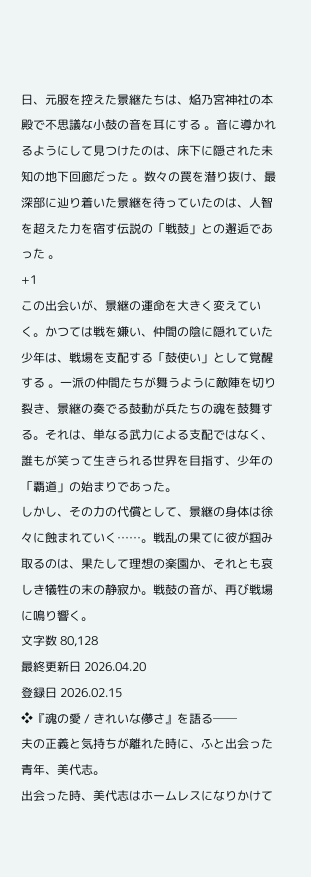日、元服を控えた景継たちは、焔乃宮神社の本殿で不思議な小鼓の音を耳にする 。音に導かれるようにして見つけたのは、床下に隠された未知の地下回廊だった 。数々の罠を潜り抜け、最深部に辿り着いた景継を待っていたのは、人智を超えた力を宿す伝説の「戦鼓」との邂逅であった 。
+1
この出会いが、景継の運命を大きく変えていく。かつては戦を嫌い、仲間の陰に隠れていた少年は、戦場を支配する「鼓使い」として覚醒する 。一派の仲間たちが舞うように敵陣を切り裂き、景継の奏でる鼓動が兵たちの魂を鼓舞する。それは、単なる武力による支配ではなく、誰もが笑って生きられる世界を目指す、少年の「覇道」の始まりであった。
しかし、その力の代償として、景継の身体は徐々に蝕まれていく……。戦乱の果てに彼が掴み取るのは、果たして理想の楽園か、それとも哀しき犠牲の末の静寂か。戦鼓の音が、再び戦場に鳴り響く。
文字数 80,128
最終更新日 2026.04.20
登録日 2026.02.15
❖『魂の愛 / きれいな儚さ』を語る──
夫の正義と気持ちが離れた時に、ふと出会った青年、美代志。
出会った時、美代志はホームレスになりかけて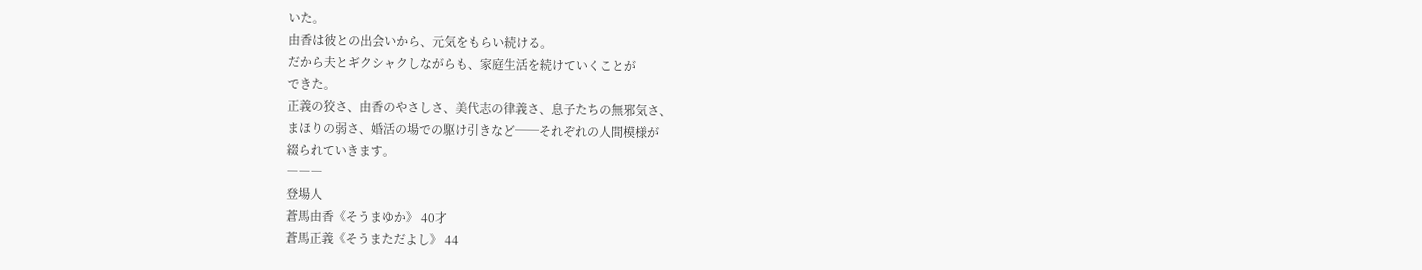いた。
由香は彼との出会いから、元気をもらい続ける。
だから夫とギクシャクしながらも、家庭生活を続けていくことが
できた。
正義の狡さ、由香のやさしさ、美代志の律義さ、息子たちの無邪気さ、
まほりの弱さ、婚活の場での駆け引きなど──それぞれの人間模様が
綴られていきます。
―――
登場人
蒼馬由香《そうまゆか》 40才
蒼馬正義《そうまただよし》 44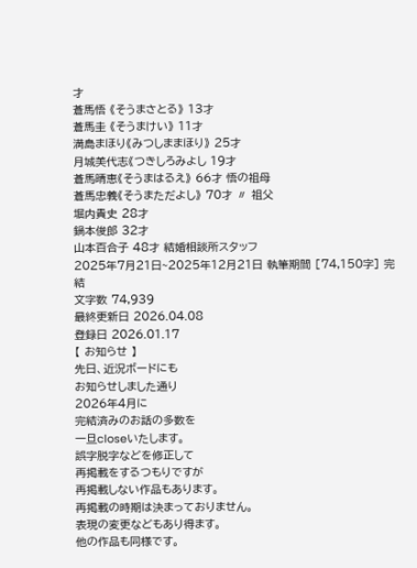才
蒼馬悟 《そうまさとる》 13才
蒼馬圭 《そうまけい》 11才
満島まほり《みつしままほり》 25才
月城美代志《つきしろみよし 19才
蒼馬晴恵《そうまはるえ》 66才 悟の祖母
蒼馬忠義《そうまただよし》 70才 〃 祖父
堀内貴史 28才
鍋本俊郎 32才
山本百合子 48才 結婚相談所スタッフ
2025年7月21日~2025年12月21日 執筆期間 [74,150字] 完結
文字数 74,939
最終更新日 2026.04.08
登録日 2026.01.17
【 お知らせ 】
先日、近況ボードにも
お知らせしました通り
2026年4月に
完結済みのお話の多数を
一旦closeいたします。
誤字脱字などを修正して
再掲載をするつもりですが
再掲載しない作品もあります。
再掲載の時期は決まっておりません。
表現の変更などもあり得ます。
他の作品も同様です。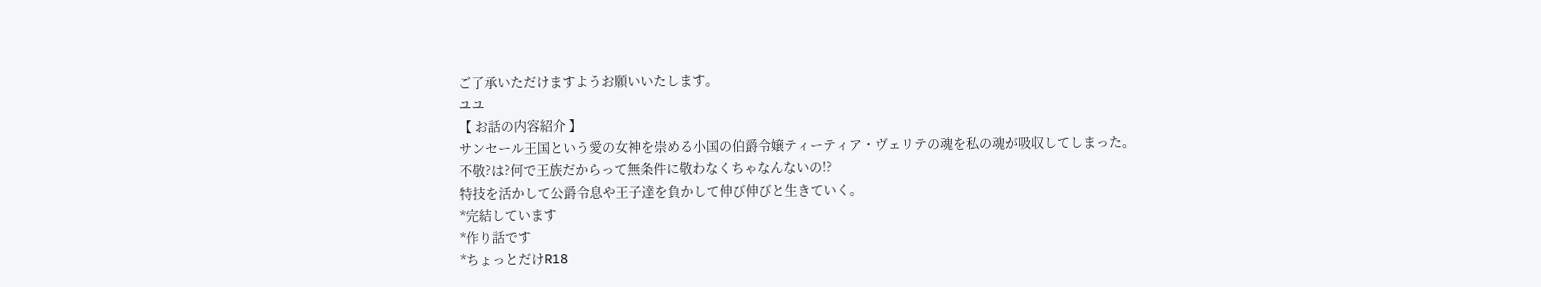ご了承いただけますようお願いいたします。
ユユ
【 お話の内容紹介 】
サンセール王国という愛の女神を崇める小国の伯爵令嬢ティーティア・ヴェリテの魂を私の魂が吸収してしまった。
不敬?は?何で王族だからって無条件に敬わなくちゃなんないの!?
特技を活かして公爵令息や王子達を負かして伸び伸びと生きていく。
*完結しています
*作り話です
*ちょっとだけR18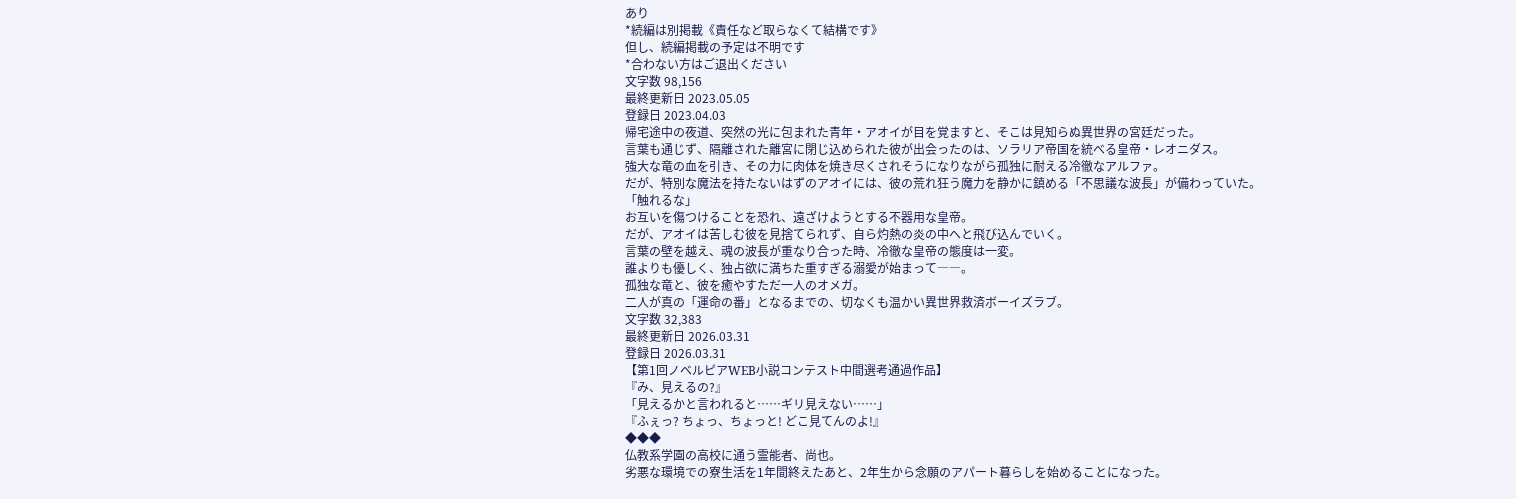あり
*続編は別掲載《責任など取らなくて結構です》
但し、続編掲載の予定は不明です
*合わない方はご退出ください
文字数 98,156
最終更新日 2023.05.05
登録日 2023.04.03
帰宅途中の夜道、突然の光に包まれた青年・アオイが目を覚ますと、そこは見知らぬ異世界の宮廷だった。
言葉も通じず、隔離された離宮に閉じ込められた彼が出会ったのは、ソラリア帝国を統べる皇帝・レオニダス。
強大な竜の血を引き、その力に肉体を焼き尽くされそうになりながら孤独に耐える冷徹なアルファ。
だが、特別な魔法を持たないはずのアオイには、彼の荒れ狂う魔力を静かに鎮める「不思議な波長」が備わっていた。
「触れるな」
お互いを傷つけることを恐れ、遠ざけようとする不器用な皇帝。
だが、アオイは苦しむ彼を見捨てられず、自ら灼熱の炎の中へと飛び込んでいく。
言葉の壁を越え、魂の波長が重なり合った時、冷徹な皇帝の態度は一変。
誰よりも優しく、独占欲に満ちた重すぎる溺愛が始まって――。
孤独な竜と、彼を癒やすただ一人のオメガ。
二人が真の「運命の番」となるまでの、切なくも温かい異世界救済ボーイズラブ。
文字数 32,383
最終更新日 2026.03.31
登録日 2026.03.31
【第1回ノベルピアWEB小説コンテスト中間選考通過作品】
『み、見えるの?』
「見えるかと言われると……ギリ見えない……」
『ふぇっ? ちょっ、ちょっと! どこ見てんのよ!』
◆◆◆
仏教系学園の高校に通う霊能者、尚也。
劣悪な環境での寮生活を1年間終えたあと、2年生から念願のアパート暮らしを始めることになった。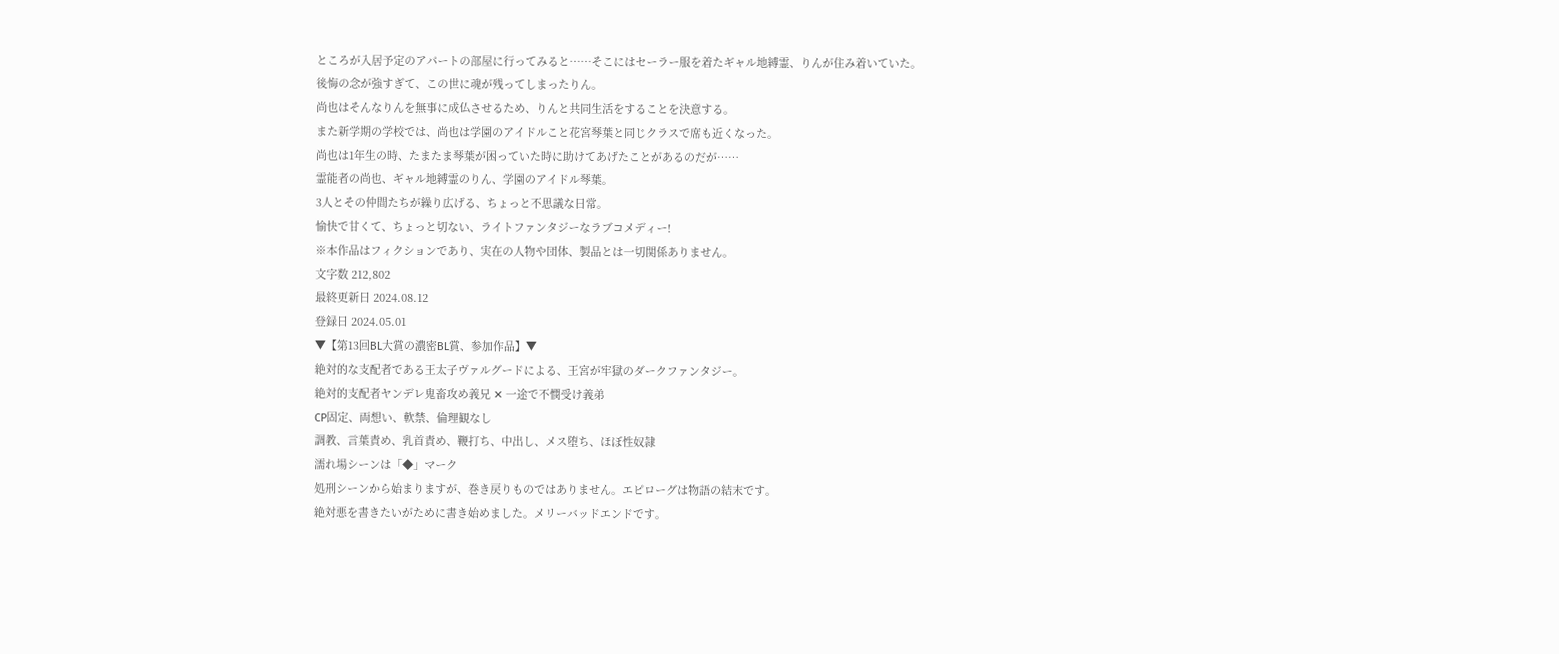ところが入居予定のアパートの部屋に行ってみると……そこにはセーラー服を着たギャル地縛霊、りんが住み着いていた。
後悔の念が強すぎて、この世に魂が残ってしまったりん。
尚也はそんなりんを無事に成仏させるため、りんと共同生活をすることを決意する。
また新学期の学校では、尚也は学園のアイドルこと花宮琴葉と同じクラスで席も近くなった。
尚也は1年生の時、たまたま琴葉が困っていた時に助けてあげたことがあるのだが……
霊能者の尚也、ギャル地縛霊のりん、学園のアイドル琴葉。
3人とその仲間たちが繰り広げる、ちょっと不思議な日常。
愉快で甘くて、ちょっと切ない、ライトファンタジーなラブコメディー!
※本作品はフィクションであり、実在の人物や団体、製品とは一切関係ありません。
文字数 212,802
最終更新日 2024.08.12
登録日 2024.05.01
▼【第13回BL大賞の濃密BL賞、参加作品】▼
絶対的な支配者である王太子ヴァルグードによる、王宮が牢獄のダークファンタジー。
絶対的支配者ヤンデレ鬼畜攻め義兄 ✕ 一途で不憫受け義弟
CP固定、両想い、軟禁、倫理観なし
調教、言葉責め、乳首責め、鞭打ち、中出し、メス堕ち、ほぼ性奴隷
濡れ場シーンは「◆」マーク
処刑シーンから始まりますが、巻き戻りものではありません。エピローグは物語の結末です。
絶対悪を書きたいがために書き始めました。メリーバッドエンドです。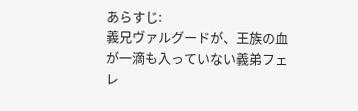あらすじ:
義兄ヴァルグードが、王族の血が一滴も入っていない義弟フェレ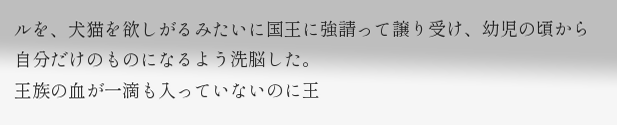ルを、犬猫を欲しがるみたいに国王に強請って譲り受け、幼児の頃から自分だけのものになるよう洗脳した。
王族の血が一滴も入っていないのに王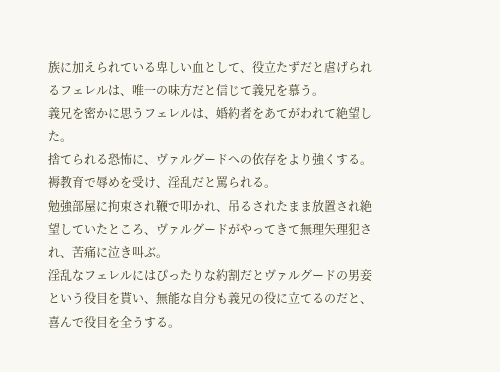族に加えられている卑しい血として、役立たずだと虐げられるフェレルは、唯一の味方だと信じて義兄を慕う。
義兄を密かに思うフェレルは、婚約者をあてがわれて絶望した。
捨てられる恐怖に、ヴァルグードへの依存をより強くする。
褥教育で辱めを受け、淫乱だと罵られる。
勉強部屋に拘束され鞭で叩かれ、吊るされたまま放置され絶望していたところ、ヴァルグードがやってきて無理矢理犯され、苦痛に泣き叫ぶ。
淫乱なフェレルにはぴったりな約割だとヴァルグードの男妾という役目を貰い、無能な自分も義兄の役に立てるのだと、喜んで役目を全うする。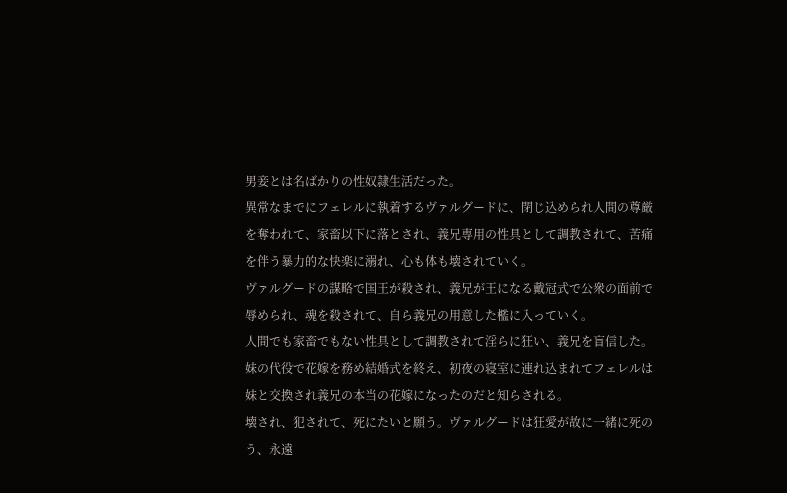男妾とは名ばかりの性奴隷生活だった。
異常なまでにフェレルに執着するヴァルグードに、閉じ込められ人間の尊厳を奪われて、家畜以下に落とされ、義兄専用の性具として調教されて、苦痛を伴う暴力的な快楽に溺れ、心も体も壊されていく。
ヴァルグードの謀略で国王が殺され、義兄が王になる戴冠式で公衆の面前で辱められ、魂を殺されて、自ら義兄の用意した檻に入っていく。
人間でも家畜でもない性具として調教されて淫らに狂い、義兄を盲信した。
妹の代役で花嫁を務め結婚式を終え、初夜の寝室に連れ込まれてフェレルは妹と交換され義兄の本当の花嫁になったのだと知らされる。
壊され、犯されて、死にたいと願う。ヴァルグードは狂愛が故に一緒に死のう、永遠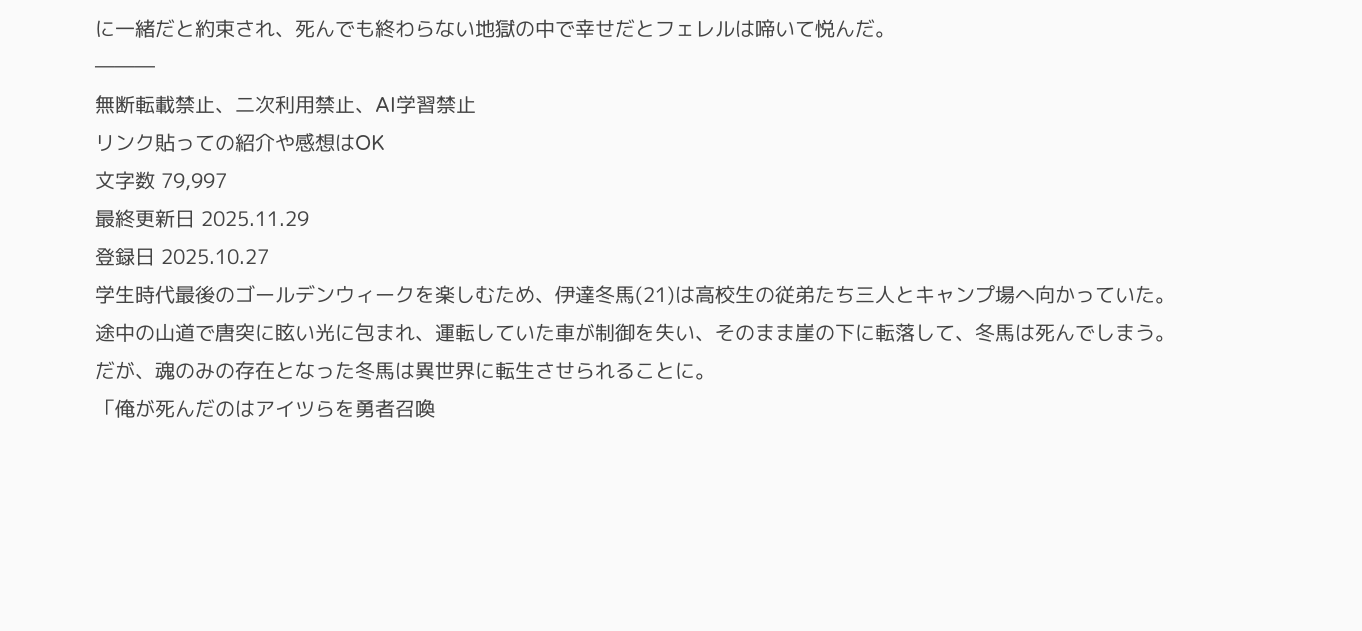に一緒だと約束され、死んでも終わらない地獄の中で幸せだとフェレルは啼いて悦んだ。
―――
無断転載禁止、二次利用禁止、AI学習禁止
リンク貼っての紹介や感想はOK
文字数 79,997
最終更新日 2025.11.29
登録日 2025.10.27
学生時代最後のゴールデンウィークを楽しむため、伊達冬馬(21)は高校生の従弟たち三人とキャンプ場へ向かっていた。
途中の山道で唐突に眩い光に包まれ、運転していた車が制御を失い、そのまま崖の下に転落して、冬馬は死んでしまう。
だが、魂のみの存在となった冬馬は異世界に転生させられることに。
「俺が死んだのはアイツらを勇者召喚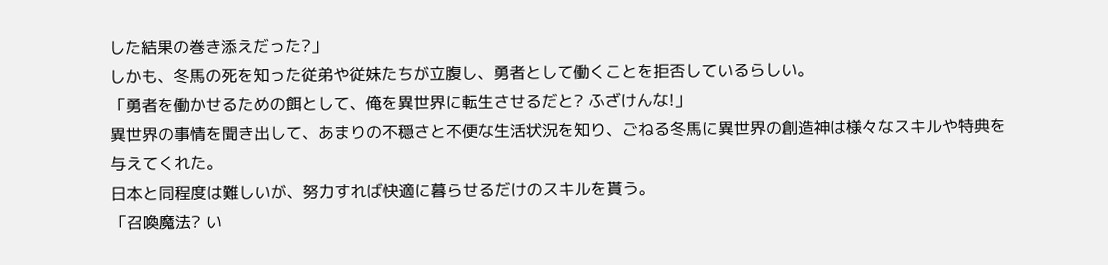した結果の巻き添えだった?」
しかも、冬馬の死を知った従弟や従妹たちが立腹し、勇者として働くことを拒否しているらしい。
「勇者を働かせるための餌として、俺を異世界に転生させるだと? ふざけんな!」
異世界の事情を聞き出して、あまりの不穏さと不便な生活状況を知り、ごねる冬馬に異世界の創造神は様々なスキルや特典を与えてくれた。
日本と同程度は難しいが、努力すれば快適に暮らせるだけのスキルを貰う。
「召喚魔法? い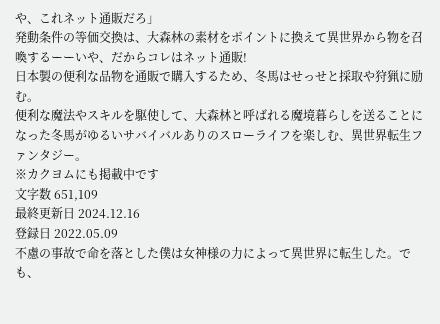や、これネット通販だろ」
発動条件の等価交換は、大森林の素材をポイントに換えて異世界から物を召喚するーーいや、だからコレはネット通販!
日本製の便利な品物を通販で購入するため、冬馬はせっせと採取や狩猟に励む。
便利な魔法やスキルを駆使して、大森林と呼ばれる魔境暮らしを送ることになった冬馬がゆるいサバイバルありのスローライフを楽しむ、異世界転生ファンタジー。
※カクヨムにも掲載中です
文字数 651,109
最終更新日 2024.12.16
登録日 2022.05.09
不慮の事故で命を落とした僕は女神様の力によって異世界に転生した。でも、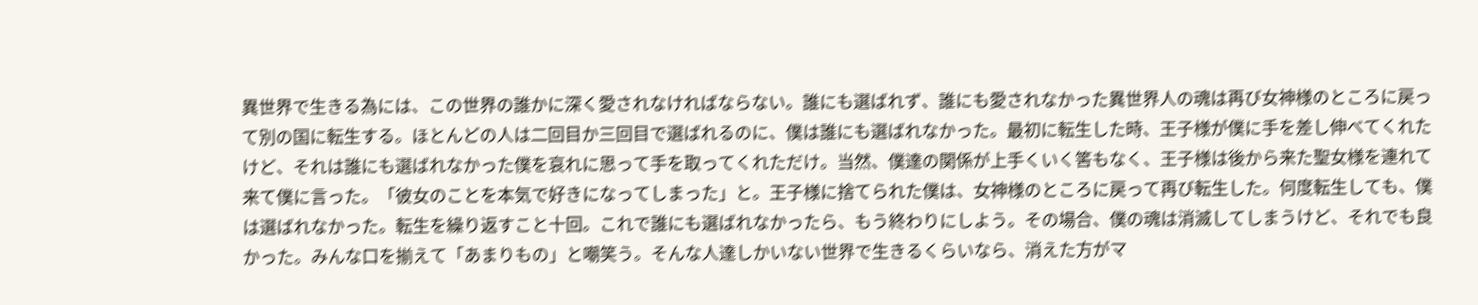異世界で生きる為には、この世界の誰かに深く愛されなければならない。誰にも選ばれず、誰にも愛されなかった異世界人の魂は再び女神様のところに戻って別の国に転生する。ほとんどの人は二回目か三回目で選ばれるのに、僕は誰にも選ばれなかった。最初に転生した時、王子様が僕に手を差し伸べてくれたけど、それは誰にも選ばれなかった僕を哀れに思って手を取ってくれただけ。当然、僕達の関係が上手くいく筈もなく、王子様は後から来た聖女様を連れて来て僕に言った。「彼女のことを本気で好きになってしまった」と。王子様に捨てられた僕は、女神様のところに戻って再び転生した。何度転生しても、僕は選ばれなかった。転生を繰り返すこと十回。これで誰にも選ばれなかったら、もう終わりにしよう。その場合、僕の魂は消滅してしまうけど、それでも良かった。みんな口を揃えて「あまりもの」と嘲笑う。そんな人達しかいない世界で生きるくらいなら、消えた方がマ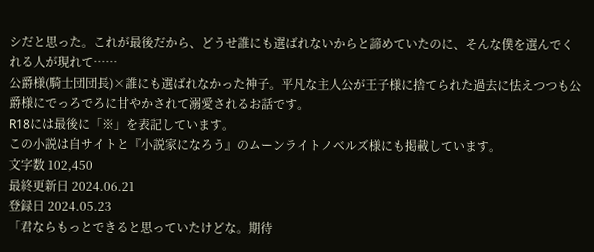シだと思った。これが最後だから、どうせ誰にも選ばれないからと諦めていたのに、そんな僕を選んでくれる人が現れて……
公爵様(騎士団団長)×誰にも選ばれなかった神子。平凡な主人公が王子様に捨てられた過去に怯えつつも公爵様にでっろでろに甘やかされて溺愛されるお話です。
R18には最後に「※」を表記しています。
この小説は自サイトと『小説家になろう』のムーンライトノベルズ様にも掲載しています。
文字数 102,450
最終更新日 2024.06.21
登録日 2024.05.23
「君ならもっとできると思っていたけどな。期待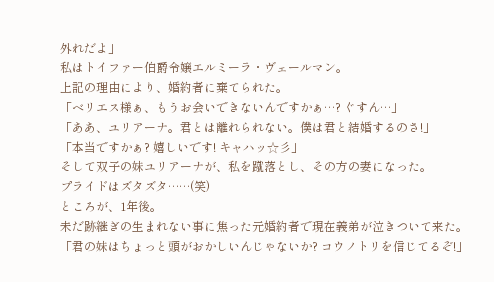外れだよ」
私はトイファー伯爵令嬢エルミーラ・ヴェールマン。
上記の理由により、婚約者に棄てられた。
「ベリエス様ぁ、もうお会いできないんですかぁ…? ぐすん…」
「ああ、ユリアーナ。君とは離れられない。僕は君と結婚するのさ!」
「本当ですかぁ? 嬉しいです! キャハッ☆彡」
そして双子の妹ユリアーナが、私を蹴落とし、その方の妻になった。
プライドはズタズタ……(笑)
ところが、1年後。
未だ跡継ぎの生まれない事に焦った元婚約者で現在義弟が泣きついて来た。
「君の妹はちょっと頭がおかしいんじゃないか? コウノトリを信じてるぞ!」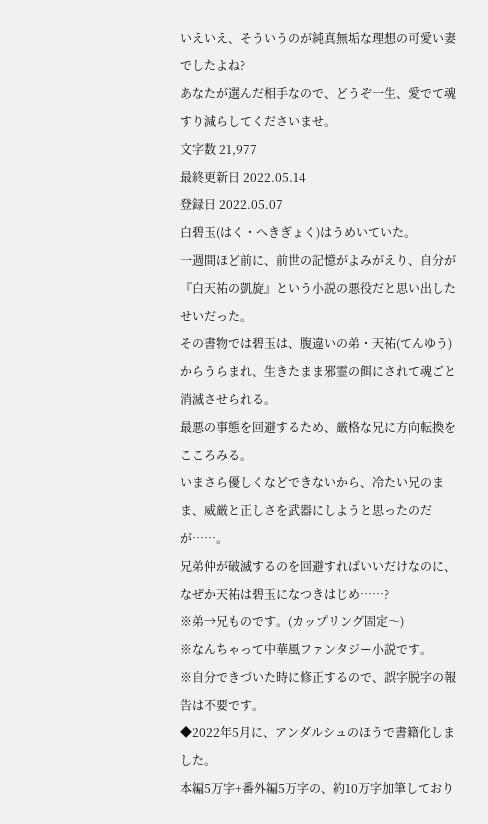いえいえ、そういうのが純真無垢な理想の可愛い妻でしたよね?
あなたが選んだ相手なので、どうぞ一生、愛でて魂すり減らしてくださいませ。
文字数 21,977
最終更新日 2022.05.14
登録日 2022.05.07
白碧玉(はく・へきぎょく)はうめいていた。
一週間ほど前に、前世の記憶がよみがえり、自分が『白天祐の凱旋』という小説の悪役だと思い出したせいだった。
その書物では碧玉は、腹違いの弟・天祐(てんゆう)からうらまれ、生きたまま邪霊の餌にされて魂ごと消滅させられる。
最悪の事態を回避するため、厳格な兄に方向転換をこころみる。
いまさら優しくなどできないから、冷たい兄のまま、威厳と正しさを武器にしようと思ったのだが……。
兄弟仲が破滅するのを回避すればいいだけなのに、なぜか天祐は碧玉になつきはじめ……?
※弟→兄ものです。(カップリング固定〜)
※なんちゃって中華風ファンタジー小説です。
※自分できづいた時に修正するので、誤字脱字の報告は不要です。
◆2022年5月に、アンダルシュのほうで書籍化しました。
本編5万字+番外編5万字の、約10万字加筆しており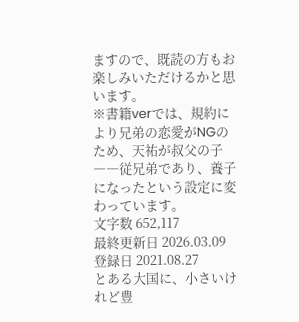ますので、既読の方もお楽しみいただけるかと思います。
※書籍verでは、規約により兄弟の恋愛がNGのため、天祐が叔父の子――従兄弟であり、養子になったという設定に変わっています。
文字数 652,117
最終更新日 2026.03.09
登録日 2021.08.27
とある大国に、小さいけれど豊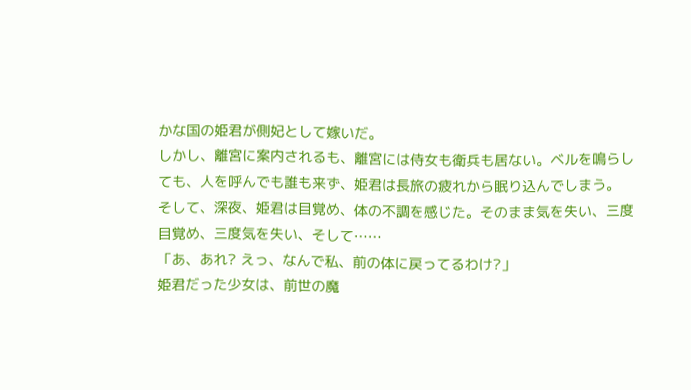かな国の姫君が側妃として嫁いだ。
しかし、離宮に案内されるも、離宮には侍女も衛兵も居ない。ベルを鳴らしても、人を呼んでも誰も来ず、姫君は長旅の疲れから眠り込んでしまう。
そして、深夜、姫君は目覚め、体の不調を感じた。そのまま気を失い、三度目覚め、三度気を失い、そして……
「あ、あれ? えっ、なんで私、前の体に戻ってるわけ?」
姫君だった少女は、前世の魔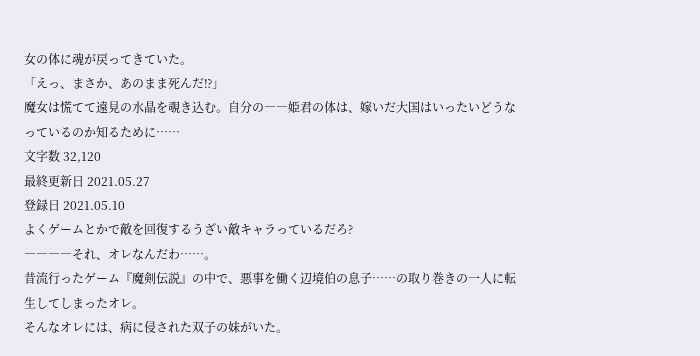女の体に魂が戻ってきていた。
「えっ、まさか、あのまま死んだ⁉」
魔女は慌てて遠見の水晶を覗き込む。自分の――姫君の体は、嫁いだ大国はいったいどうなっているのか知るために……
文字数 32,120
最終更新日 2021.05.27
登録日 2021.05.10
よくゲームとかで敵を回復するうざい敵キャラっているだろ?
――――それ、オレなんだわ……。
昔流行ったゲーム『魔剣伝説』の中で、悪事を働く辺境伯の息子……の取り巻きの一人に転生してしまったオレ。
そんなオレには、病に侵された双子の妹がいた。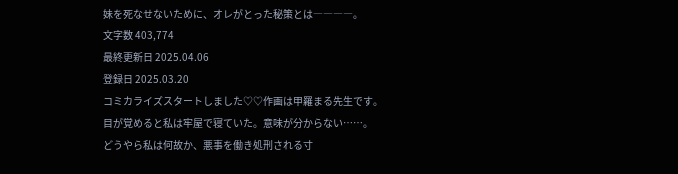妹を死なせないために、オレがとった秘策とは――――。
文字数 403,774
最終更新日 2025.04.06
登録日 2025.03.20
コミカライズスタートしました♡♡作画は甲羅まる先生です。
目が覚めると私は牢屋で寝ていた。意味が分からない……。
どうやら私は何故か、悪事を働き処刑される寸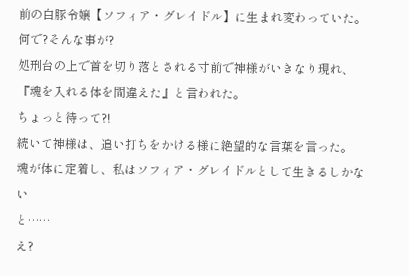前の白豚令嬢【ソフィア・グレイドル】に生まれ変わっていた。
何で?そんな事が?
処刑台の上で首を切り落とされる寸前で神様がいきなり現れ、『魂を入れる体を間違えた』と言われた。
ちょっと待って?!
続いて神様は、追い打ちをかける様に絶望的な言葉を言った。
魂が体に定着し、私はソフィア・グレイドルとして生きるしかない
と……
え?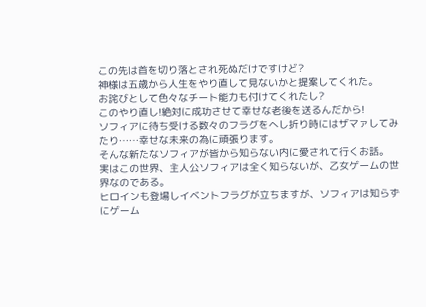この先は首を切り落とされ死ぬだけですけど?
神様は五歳から人生をやり直して見ないかと提案してくれた。
お詫びとして色々なチート能力も付けてくれたし?
このやり直し!絶対に成功させて幸せな老後を送るんだから!
ソフィアに待ち受ける数々のフラグをへし折り時にはザマァしてみたり……幸せな未来の為に頑張ります。
そんな新たなソフィアが皆から知らない内に愛されて行くお話。
実はこの世界、主人公ソフィアは全く知らないが、乙女ゲームの世界なのである。
ヒロインも登場しイベントフラグが立ちますが、ソフィアは知らずにゲーム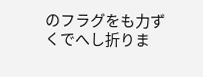のフラグをも力ずくでへし折りま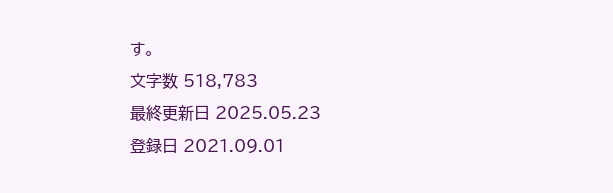す。
文字数 518,783
最終更新日 2025.05.23
登録日 2021.09.01